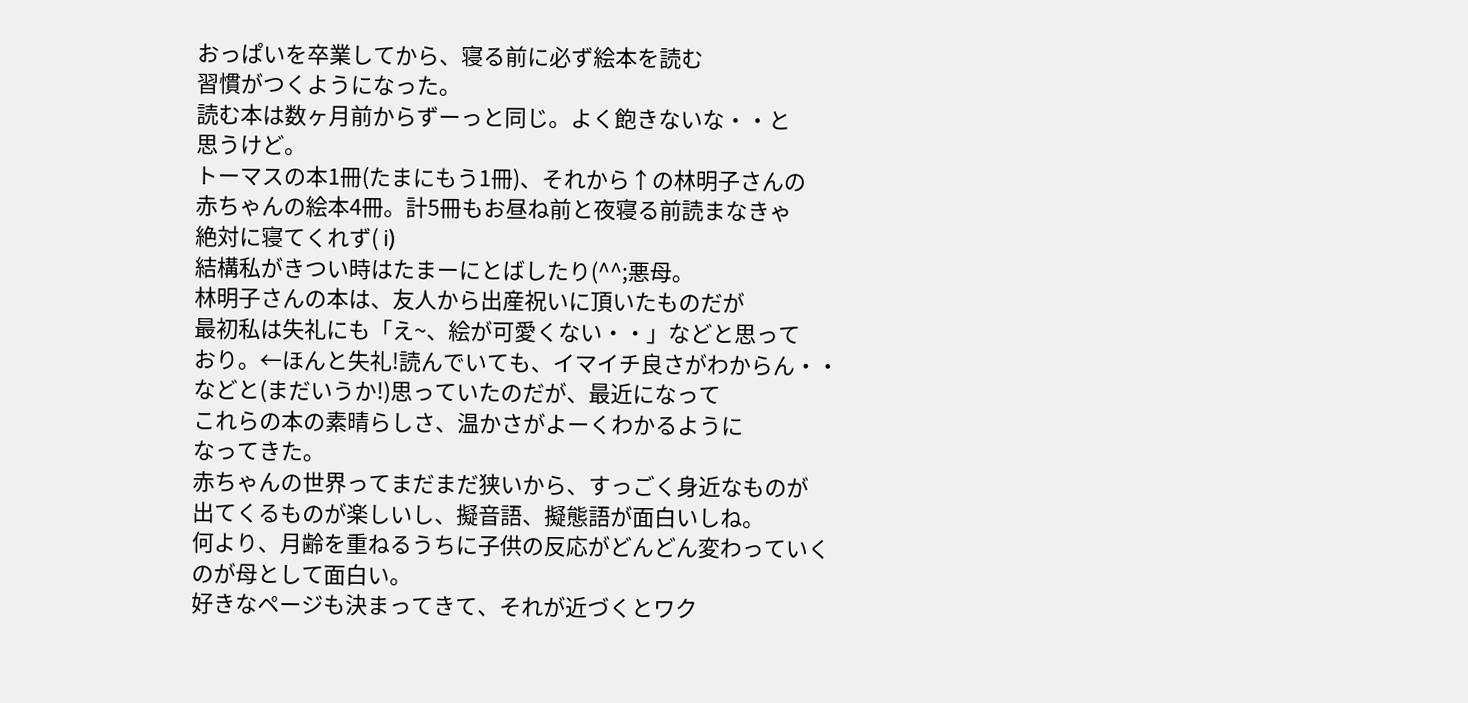おっぱいを卒業してから、寝る前に必ず絵本を読む
習慣がつくようになった。
読む本は数ヶ月前からずーっと同じ。よく飽きないな・・と
思うけど。
トーマスの本1冊(たまにもう1冊)、それから↑の林明子さんの
赤ちゃんの絵本4冊。計5冊もお昼ね前と夜寝る前読まなきゃ
絶対に寝てくれず( i)
結構私がきつい時はたまーにとばしたり(^^;悪母。
林明子さんの本は、友人から出産祝いに頂いたものだが
最初私は失礼にも「え~、絵が可愛くない・・」などと思って
おり。←ほんと失礼!読んでいても、イマイチ良さがわからん・・
などと(まだいうか!)思っていたのだが、最近になって
これらの本の素晴らしさ、温かさがよーくわかるように
なってきた。
赤ちゃんの世界ってまだまだ狭いから、すっごく身近なものが
出てくるものが楽しいし、擬音語、擬態語が面白いしね。
何より、月齢を重ねるうちに子供の反応がどんどん変わっていく
のが母として面白い。
好きなページも決まってきて、それが近づくとワク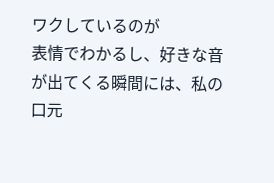ワクしているのが
表情でわかるし、好きな音が出てくる瞬間には、私の口元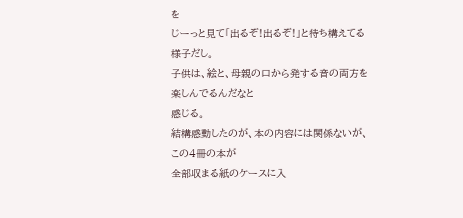を
じーっと見て「出るぞ!出るぞ!」と待ち構えてる様子だし。
子供は、絵と、母親の口から発する音の両方を楽しんでるんだなと
感じる。
結構感動したのが、本の内容には関係ないが、この4冊の本が
全部収まる紙のケースに入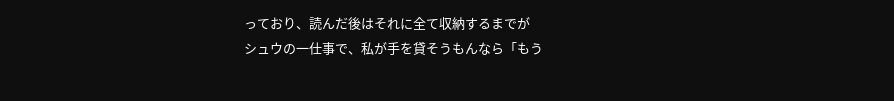っており、読んだ後はそれに全て収納するまでが
シュウの一仕事で、私が手を貸そうもんなら「もう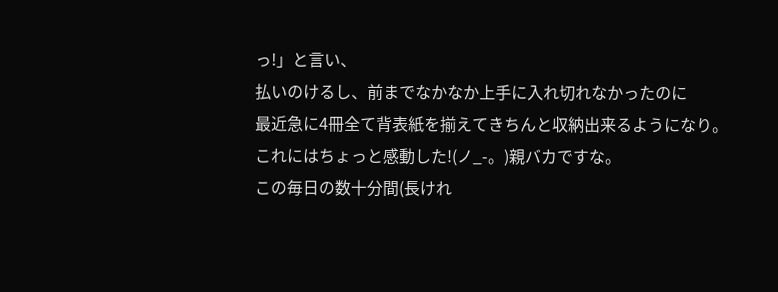っ!」と言い、
払いのけるし、前までなかなか上手に入れ切れなかったのに
最近急に4冊全て背表紙を揃えてきちんと収納出来るようになり。
これにはちょっと感動した!(ノ_-。)親バカですな。
この毎日の数十分間(長けれ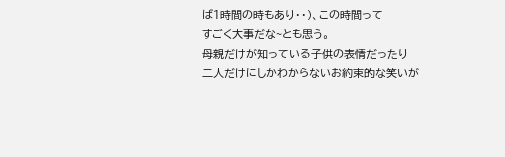ば1時間の時もあり・・)、この時間って
すごく大事だな~とも思う。
母親だけが知っている子供の表情だったり
二人だけにしかわからないお約束的な笑いが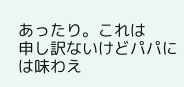あったり。これは
申し訳ないけどパパには味わえ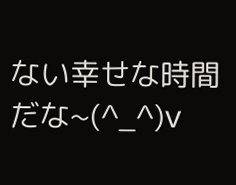ない幸せな時間だな~(^_^)v